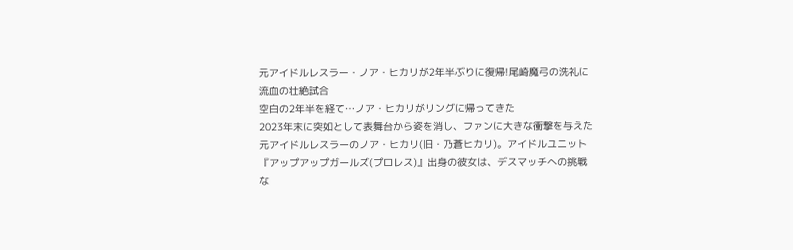元アイドルレスラー・ノア・ヒカリが2年半ぶりに復帰!尾崎魔弓の洗礼に流血の壮絶試合
空白の2年半を経て…ノア・ヒカリがリングに帰ってきた
2023年末に突如として表舞台から姿を消し、ファンに大きな衝撃を与えた元アイドルレスラーのノア・ヒカリ(旧・乃蒼ヒカリ)。アイドルユニット『アップアップガールズ(プロレス)』出身の彼女は、デスマッチへの挑戦な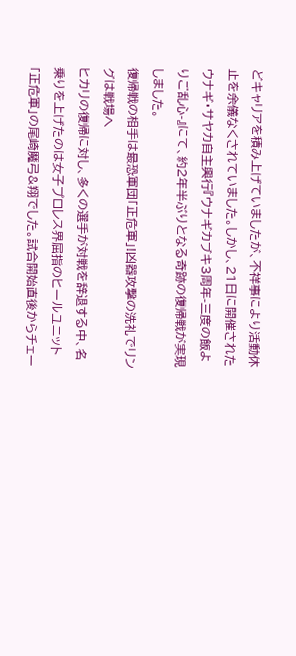どキャリアを積み上げていましたが、不祥事により活動休止を余儀なくされていました。しかし、21日に開催されたウナギ・サヤカ自主興行『ウナギカブキ3周年-三度の飯よりご乱心-』にて、約2年半ぶりとなる奇跡の復帰戦が実現しました。
復帰戦の相手は最恐軍団「正危軍」!凶器攻撃の洗礼でリングは戦場へ
ヒカリの復帰に対し、多くの選手が対戦を辞退する中、名乗りを上げたのは女子プロレス界屈指のヒールユニット「正危軍」の尾崎魔弓&翔でした。試合開始直後からチェー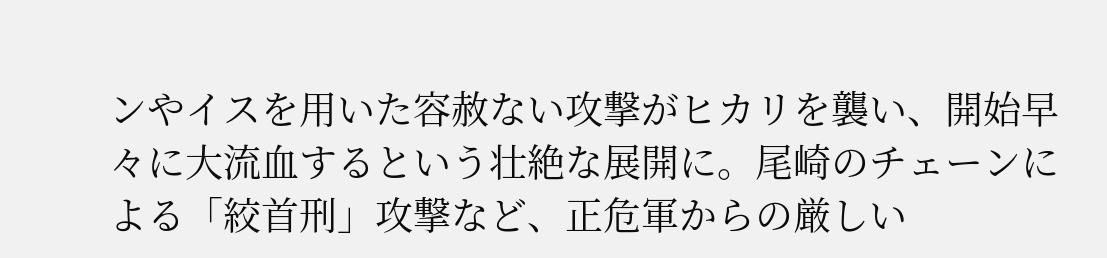ンやイスを用いた容赦ない攻撃がヒカリを襲い、開始早々に大流血するという壮絶な展開に。尾崎のチェーンによる「絞首刑」攻撃など、正危軍からの厳しい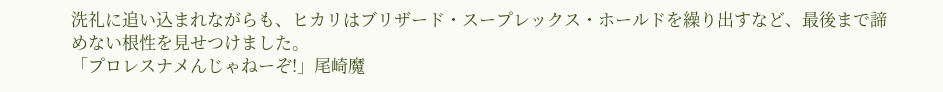洗礼に追い込まれながらも、ヒカリはブリザード・スープレックス・ホールドを繰り出すなど、最後まで諦めない根性を見せつけました。
「プロレスナメんじゃねーぞ!」尾崎魔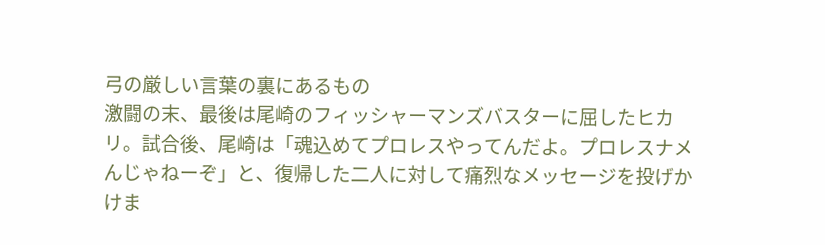弓の厳しい言葉の裏にあるもの
激闘の末、最後は尾崎のフィッシャーマンズバスターに屈したヒカリ。試合後、尾崎は「魂込めてプロレスやってんだよ。プロレスナメんじゃねーぞ」と、復帰した二人に対して痛烈なメッセージを投げかけま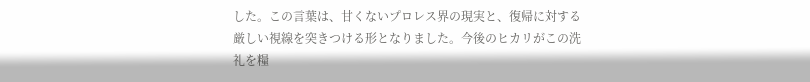した。この言葉は、甘くないプロレス界の現実と、復帰に対する厳しい視線を突きつける形となりました。今後のヒカリがこの洗礼を糧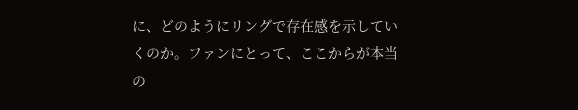に、どのようにリングで存在感を示していくのか。ファンにとって、ここからが本当の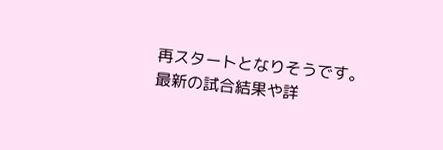再スタートとなりそうです。
最新の試合結果や詳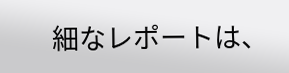細なレポートは、